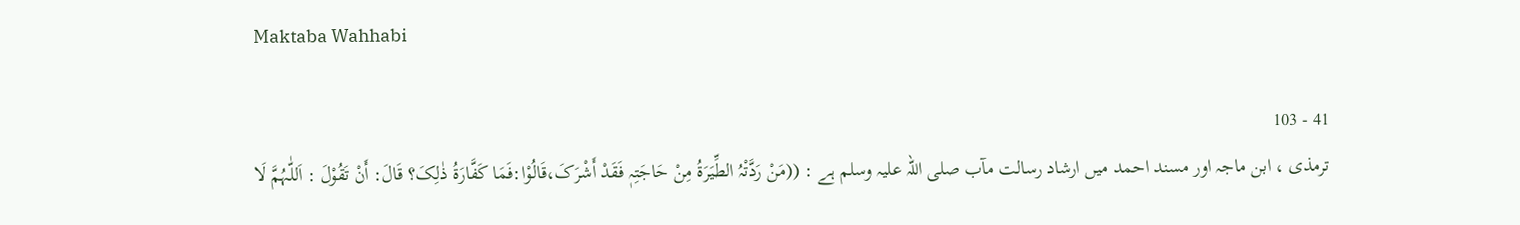Maktaba Wahhabi

41 - 103
ترمذی ، ابن ماجہ اور مسند احمد میں ارشاد رسالت مآب صلی اللہ علیہ وسلم ہے : ((مَنْ رَدَّتْہُ الطِّیَرَۃُ مِنْ حَاجَتِہٖ فَقَدْ أَشْرَکَ،قَالُوْا:فَمَا کَفَّارَۃُ ذٰلِکَ؟ قَالَ: أَنْ تَقُوْلَ : اَللّٰہُمَّ لَا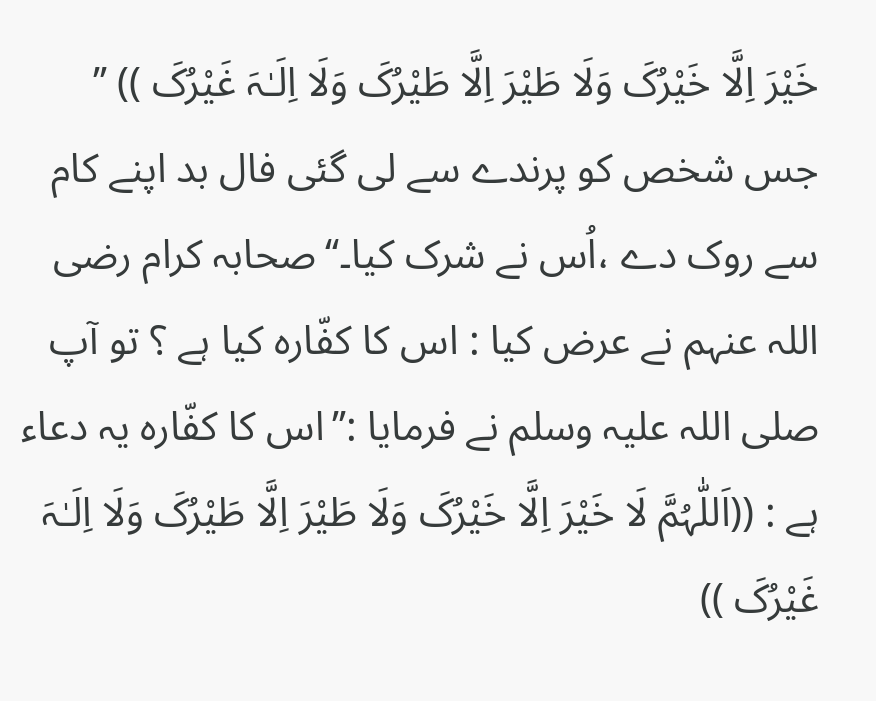خَیْرَ اِلَّا خَیْرُکَ وَلَا طَیْرَ اِلَّا طَیْرُکَ وَلَا اِلَـٰہَ غَیْرُکَ )) ’’ جس شخص کو پرندے سے لی گئی فال بد اپنے کام سے روک دے ،اُس نے شرک کیا۔‘‘صحابہ کرام رضی اللہ عنہم نے عرض کیا : اس کا کفّارہ کیا ہے ؟ تو آپ صلی اللہ علیہ وسلم نے فرمایا :’’اس کا کفّارہ یہ دعاء ہے : ((اَللّٰہُمَّ لَا خَیْرَ اِلَّا خَیْرُکَ وَلَا طَیْرَ اِلَّا طَیْرُکَ وَلَا اِلَـٰہَ غَیْرُکَ ))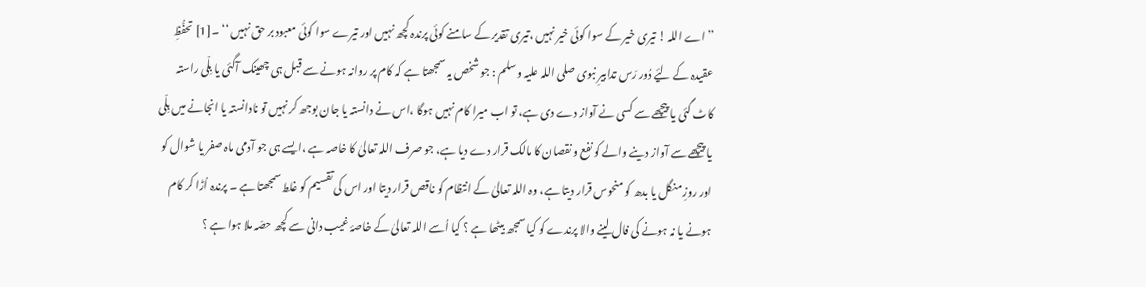’’اے اللہ ! تیری خیر کے سوا کوئی خیر نہیں ،تیری تقدیر کے سامنے کوئی پرندہ کچھ نہیں اور تیرے سوا کوئی معبود بر حق نہیں ‘‘ ۔[1] تحفُّظِ عقیدہ کے لیٔے دُور رَس تدابیرِ نبوی صلی اللہ علیہ وسلم : جو شخص یہ سمجھتا ہے کہ کام پر روانہ ہونے سے قبل ہی چھینک آگئی یا بِلّی راستہ کاٹ گئی یا پیچھے سے کسی نے آواز دے دی ہے، تو اب میرا کام نہیں ہوگا ،اس نے دانستہ یا جان بوجھ کر نہیں تو نادانستہ یا انجانے میں بِلّی یا پیچھے سے آواز دینے والے کو نفع و نقصان کا مالک قرار دے دیا ہے، جو صرف اللہ تعالیٰ کا خاصہ ہے ،ایسے ہی جو آدمی ماہ صفر یا شوال کو اور روزِ منگل یا بدھ کو منحوس قرار دیتا ہے، وہ اللہ تعالیٰ کے انتظام کو ناقص قرار دیتا اور اس کی تقسیم کو غلط سمجھتا ہے ۔ پرندہ اُڑا کر کام ہونے یا نہ ہونے کی فال لینے والا پرندے کو کیا سمجھ بیٹھا ہے ؟ کیا اُسے اللہ تعالیٰ کے خاصۂ غیب دانی سے کچھ حصّہ ملا ہوا ہے ؟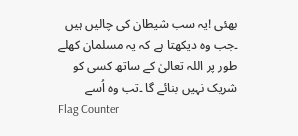بھئی !یہ سب شیطان کی چالیں ہیں ۔جب وہ دیکھتا ہے کہ یہ مسلمان کھلے طور پر اللہ تعالیٰ کے ساتھ کسی کو شریک نہیں بنائے گا ۔تب وہ اُسے
Flag Counter